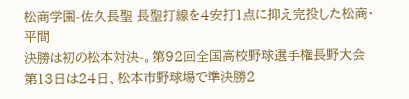松商学園-佐久長聖 長聖打線を4安打1点に抑え完投した松商・平間
決勝は初の松本対決-。第92回全国高校野球選手権長野大会第13日は24日、松本市野球場で準決勝2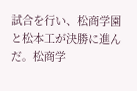試合を行い、松商学園と松本工が決勝に進んだ。松商学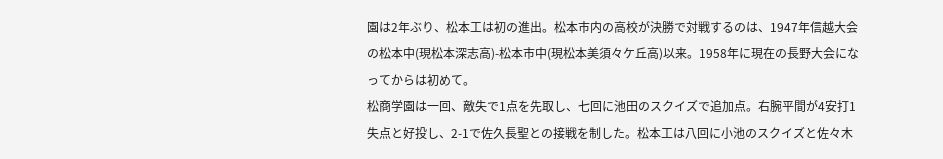園は2年ぶり、松本工は初の進出。松本市内の高校が決勝で対戦するのは、1947年信越大会の松本中(現松本深志高)-松本市中(現松本美須々ケ丘高)以来。1958年に現在の長野大会になってからは初めて。
松商学園は一回、敵失で1点を先取し、七回に池田のスクイズで追加点。右腕平間が4安打1失点と好投し、2-1で佐久長聖との接戦を制した。松本工は八回に小池のスクイズと佐々木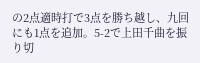の2点適時打で3点を勝ち越し、九回にも1点を追加。5-2で上田千曲を振り切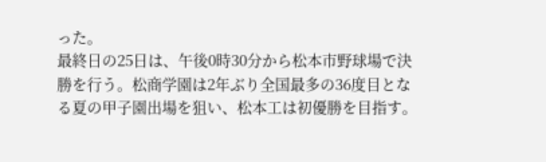った。
最終日の25日は、午後0時30分から松本市野球場で決勝を行う。松商学園は2年ぶり全国最多の36度目となる夏の甲子園出場を狙い、松本工は初優勝を目指す。